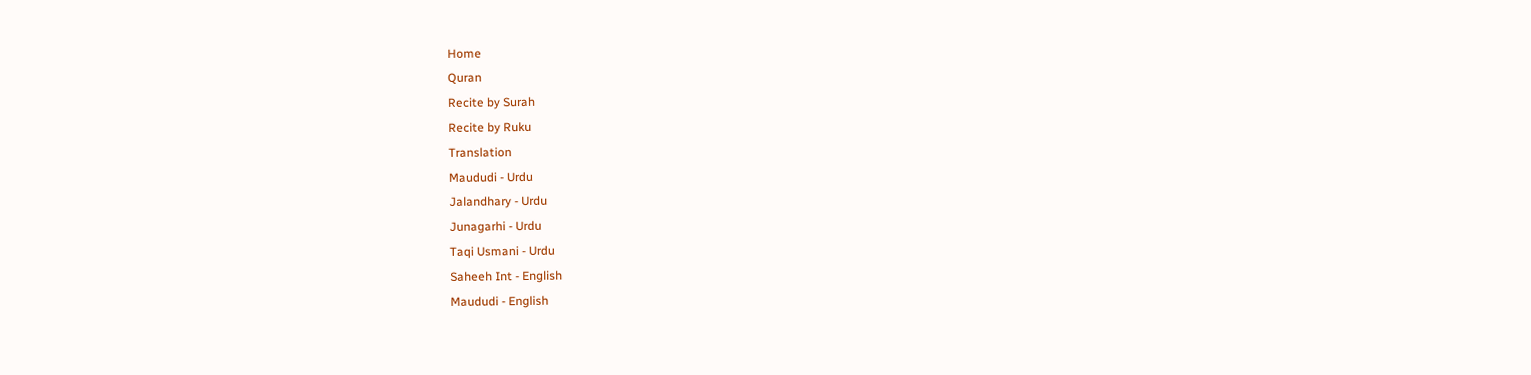Home
Quran
Recite by Surah
Recite by Ruku
Translation
Maududi - Urdu
Jalandhary - Urdu
Junagarhi - Urdu
Taqi Usmani - Urdu
Saheeh Int - English
Maududi - English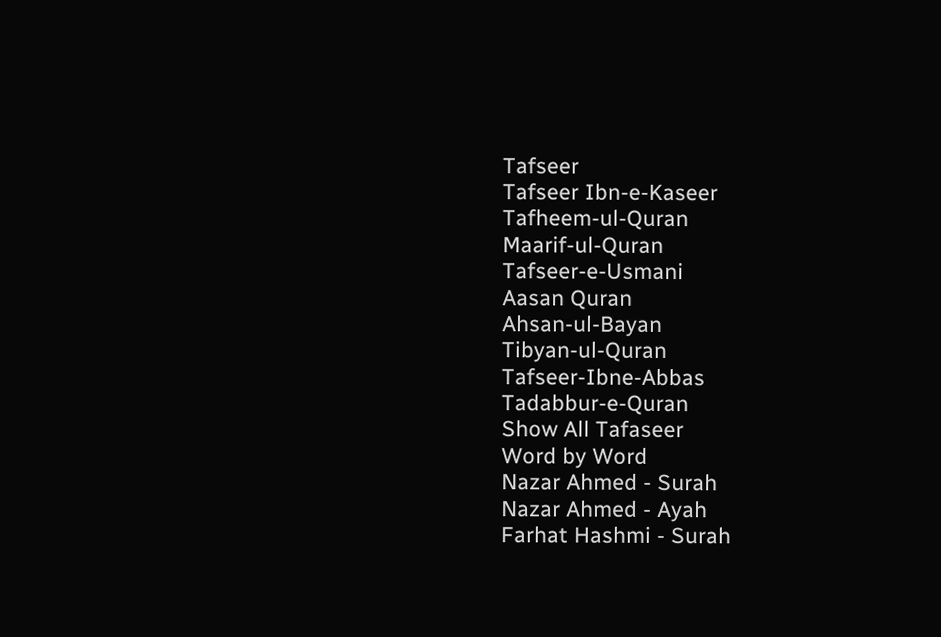Tafseer
Tafseer Ibn-e-Kaseer
Tafheem-ul-Quran
Maarif-ul-Quran
Tafseer-e-Usmani
Aasan Quran
Ahsan-ul-Bayan
Tibyan-ul-Quran
Tafseer-Ibne-Abbas
Tadabbur-e-Quran
Show All Tafaseer
Word by Word
Nazar Ahmed - Surah
Nazar Ahmed - Ayah
Farhat Hashmi - Surah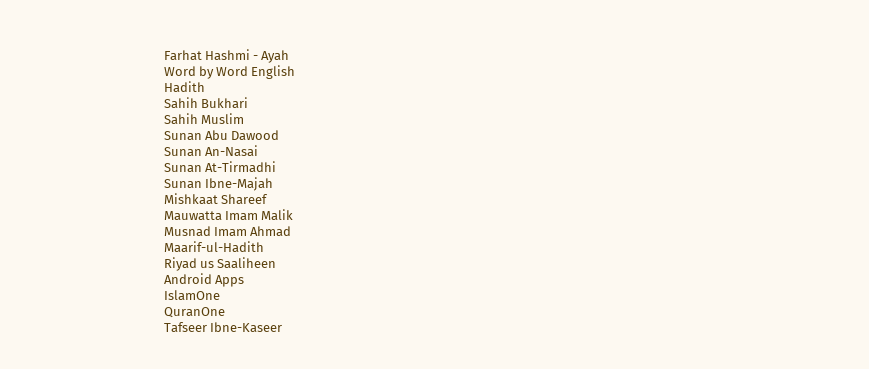Farhat Hashmi - Ayah
Word by Word English
Hadith
Sahih Bukhari
Sahih Muslim
Sunan Abu Dawood
Sunan An-Nasai
Sunan At-Tirmadhi
Sunan Ibne-Majah
Mishkaat Shareef
Mauwatta Imam Malik
Musnad Imam Ahmad
Maarif-ul-Hadith
Riyad us Saaliheen
Android Apps
IslamOne
QuranOne
Tafseer Ibne-Kaseer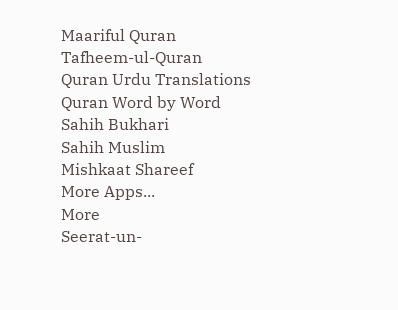Maariful Quran
Tafheem-ul-Quran
Quran Urdu Translations
Quran Word by Word
Sahih Bukhari
Sahih Muslim
Mishkaat Shareef
More Apps...
More
Seerat-un-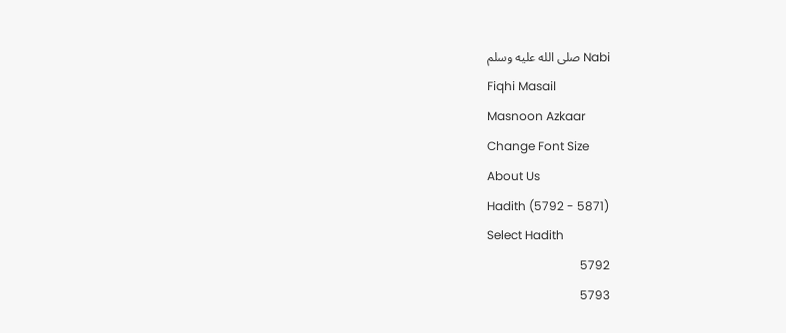Nabi صلى الله عليه وسلم
Fiqhi Masail
Masnoon Azkaar
Change Font Size
About Us
Hadith (5792 - 5871)
Select Hadith
5792
5793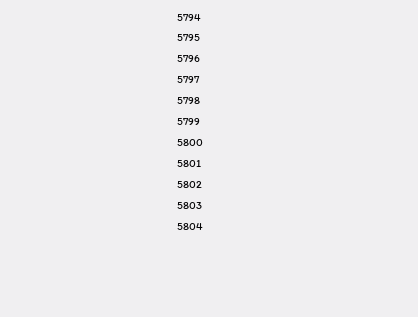5794
5795
5796
5797
5798
5799
5800
5801
5802
5803
5804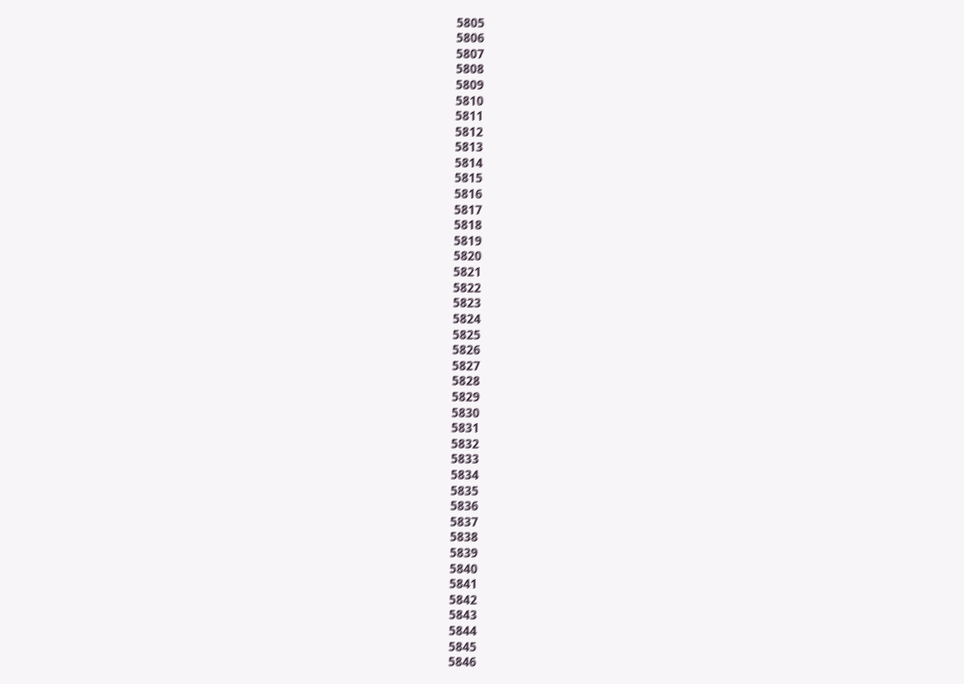5805
5806
5807
5808
5809
5810
5811
5812
5813
5814
5815
5816
5817
5818
5819
5820
5821
5822
5823
5824
5825
5826
5827
5828
5829
5830
5831
5832
5833
5834
5835
5836
5837
5838
5839
5840
5841
5842
5843
5844
5845
5846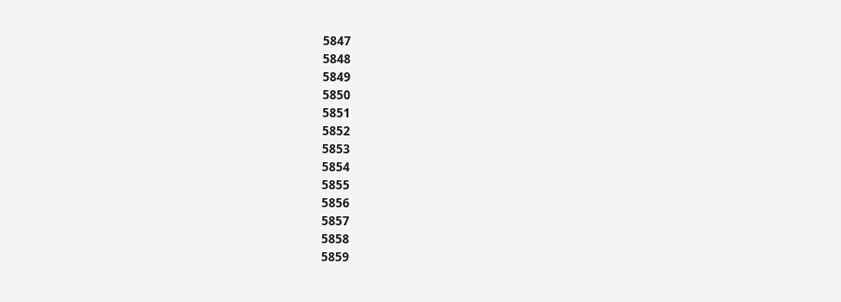5847
5848
5849
5850
5851
5852
5853
5854
5855
5856
5857
5858
5859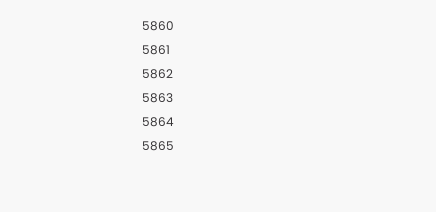5860
5861
5862
5863
5864
5865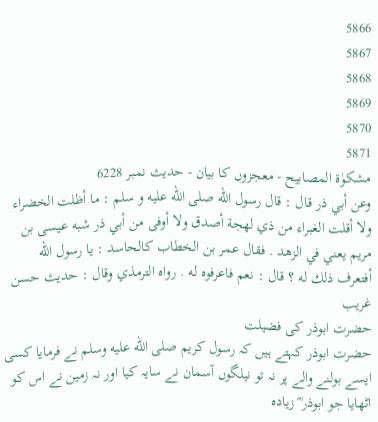5866
5867
5868
5869
5870
5871
مشکوٰۃ المصابیح - معجزوں کا بیان - حدیث نمبر 6228
وعن أبي ذر قال : قال رسول الله صلى الله عليه و سلم : ما أظلت الخضراء ولا أقلت الغبراء من ذي لهجة أصدق ولا أوفى من أبي ذر شبه عيسى بن مريم يعني في الزهد . فقال عمر بن الخطاب كالحاسد : يا رسول الله أفتعرف ذلك له ؟ قال : نعم فاعرفوه له . رواه الترمذي وقال : حديث حسن غريب
حضرت ابوذر کی فضیلت
حضرت ابوذر کہتے ہیں کہ رسول کریم صلى الله عليه وسلم نے فرمایا کسی ایسے بولنے والے پر نہ تو نیلگوں آسمان نے سایہ کیا اور نہ زمین نے اس کو اٹھایا جو ابوذر ؓ زیادہ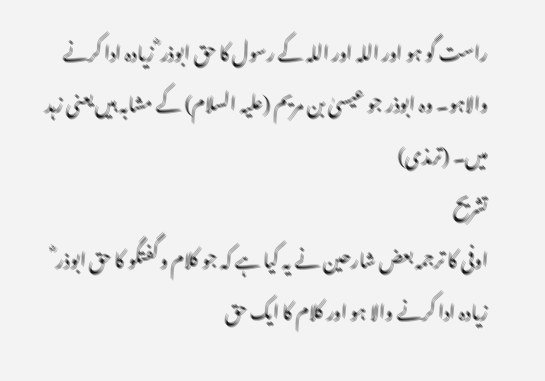راست گو ہو اور اللہ اور اللہ کے رسول کا حق ابوذر ؓ زیادہ ادا کرنے والاہو۔ وہ ابوذر جو عیسیٰ بن مریم (علیہ السلام) کے مشابہ ہیں یعنی زہد میں۔ (ترمذی)
تشریح
اوفی کا ترجمہ بعض شارحین نے یہ کیا ہے کہ جو کلام و گفتگو کا حق ابوذر ؓ زیادہ ادا کرنے والا ہو اور کلام کا ایک حق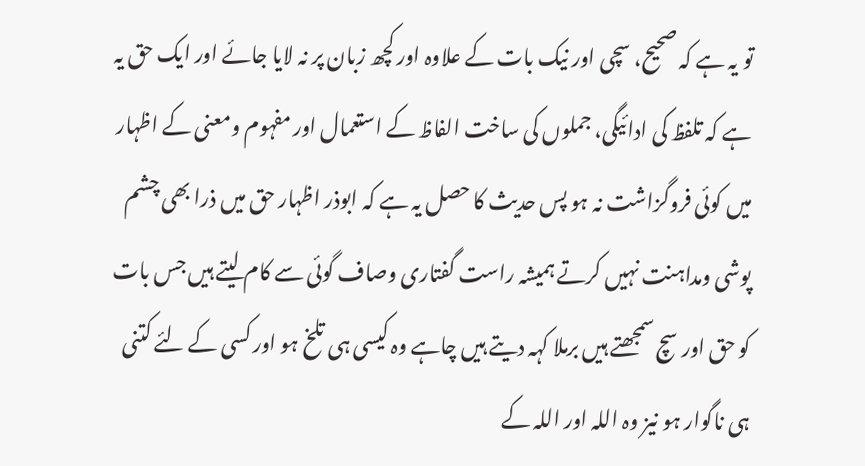تو یہ ہے کہ صحیح، سچی اور نیک بات کے علاوہ اور کچھ زبان پر نہ لایا جائے اور ایک حق یہ ہے کہ تلفظ کی ادائیگی، جملوں کی ساخت الفاظ کے استعمال اور مفہوم ومعنی کے اظہار میں کوئی فروگزاشت نہ ہو پس حدیث کا حصل یہ ہے کہ ابوذر اظہار حق میں ذرا بھی چشم پوشی ومداہنت نہیں کرتے ہمیشہ راست گفتاری وصاف گوئی سے کام لیتے ہیں جس بات کو حق اور سچ سمجھتے ہیں برملا کہہ دیتے ہیں چاہے وہ کیسی ہی تلخ ہو اور کسی کے لئے کتنی ہی ناگوار ہو نیز وہ اللہ اور اللہ کے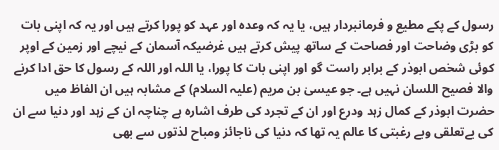رسول کے پکے مطیع و فرمانبردار ہیں، یا یہ کہ وعدہ اور عہد کو پورا کرتے ہیں اور یہ کہ اپنی بات کو بڑی وضاحت اور فصاحت کے ساتھ پیش کرتے ہیں غرضیکہ آسمان کے نیچے اور زمین کے اوپر کوئی شخص ابوذر کے برابر راست گو اور اپنی بات کا پورا، یا اللہ اور اللہ کے رسول کا حق ادا کرنے والا فصیح اللسان نہیں ہے۔ جو عیسیٰ بن مریم (علیہ السلام) کے مشابہ ہیں ان الفاظ میں حضرت ابوذر کے کمال زہد ودرع اور ان کے تجرد کی طرف اشارہ ہے چناچہ ان کے زہد اور دنیا سے ان کی بےتعلقی وبے رغبتی کا عالم یہ تھا کہ دنیا کی ناجائز ومباح لذتوں سے بھی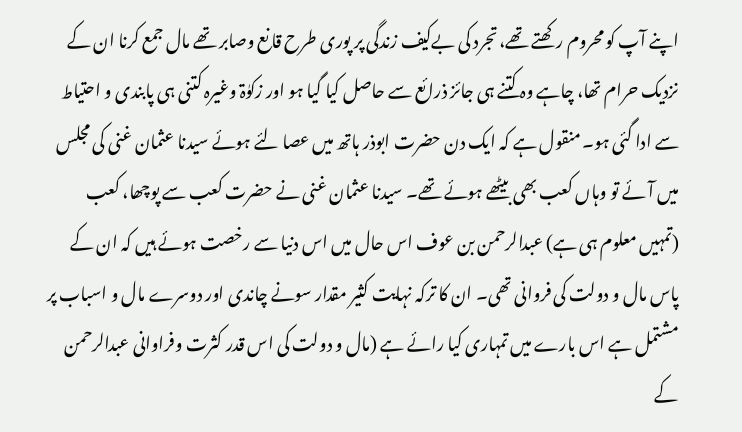اپنے آپ کو محروم رکھتے تھے، تجرد کی بےکیف زندگی پر پوری طرح قانع وصابر تھے مال جمع کرنا ان کے نزدیک حرام تھا، چاہے وہ کتنے ہی جائز ذرائع سے حاصل کیا گیا ہو اور زکوٰۃ وغیرہ کتنی ہی پابندی و احتیاط سے ادا گئی ہو۔ منقول ہے کہ ایک دن حضرت ابوذر ہاتھ میں عصا لئے ہوئے سیدنا عثمان غنی کی مجلس میں آئے تو وہاں کعب بھی بیٹھے ہوئے تھے۔ سیدنا عثمان غنی نے حضرت کعب سے پوچھا، کعب (تمہیں معلوم ہی ہے) عبدالرحمن بن عوف اس حال میں اس دنیا سے رخصت ہوئے ہیں کہ ان کے پاس مال و دولت کی فروانی تھی۔ ان کا ترکہ نہایت کثیر مقدار سونے چاندی اور دوسرے مال و اسباب پر مشتمل ہے اس بارے میں تمہاری کیا رائے ہے (مال و دولت کی اس قدر کثرت وفراوانی عبدالرحمن کے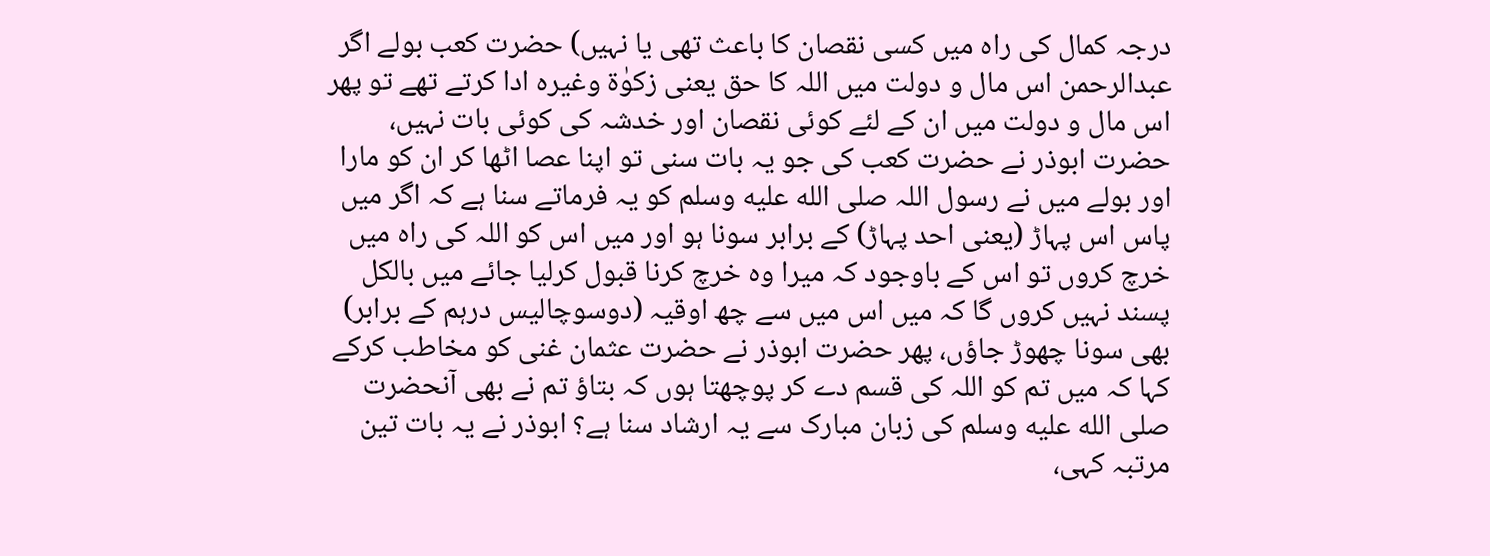درجہ کمال کی راہ میں کسی نقصان کا باعث تھی یا نہیں) حضرت کعب بولے اگر عبدالرحمن اس مال و دولت میں اللہ کا حق یعنی زکوٰۃ وغیرہ ادا کرتے تھے تو پھر اس مال و دولت میں ان کے لئے کوئی نقصان اور خدشہ کی کوئی بات نہیں، حضرت ابوذر نے حضرت کعب کی جو یہ بات سنی تو اپنا عصا اٹھا کر ان کو مارا اور بولے میں نے رسول اللہ صلى الله عليه وسلم کو یہ فرماتے سنا ہے کہ اگر میں پاس اس پہاڑ (یعنی احد پہاڑ) کے برابر سونا ہو اور میں اس کو اللہ کی راہ میں خرچ کروں تو اس کے باوجود کہ میرا وہ خرچ کرنا قبول کرلیا جائے میں بالکل پسند نہیں کروں گا کہ میں اس میں سے چھ اوقیہ (دوسوچالیس درہم کے برابر) بھی سونا چھوڑ جاؤں، پھر حضرت ابوذر نے حضرت عثمان غنی کو مخاطب کرکے کہا کہ میں تم کو اللہ کی قسم دے کر پوچھتا ہوں کہ بتاؤ تم نے بھی آنحضرت صلى الله عليه وسلم کی زبان مبارک سے یہ ارشاد سنا ہے؟ ابوذر نے یہ بات تین مرتبہ کہی،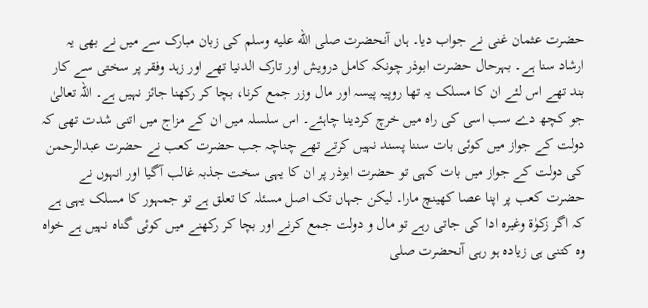حضرت عثمان غنی نے جواب دیا۔ ہاں آنحضرت صلى الله عليه وسلم کی زبان مبارک سے میں نے بھی یہ ارشاد سنا ہے۔ بہرحال حضرت ابوذر چونکہ کامل درویش اور تارک الدنیا تھے اور زہد وفقر پر سختی سے کار بند تھے اس لئے ان کا مسلک یہ تھا روپیہ پیسہ اور مال وزر جمع کرنا، بچا کر رکھنا جائز نہیں ہے۔ اللہ تعالیٰ جو کچھ دے سب اسی کی راہ میں خرچ کردینا چاہئے۔ اس سلسلہ میں ان کے مزاج میں اتنی شدت تھی کہ دولت کے جواز میں کوئی بات سننا پسند نہیں کرتے تھے چناچہ جب حضرت کعب نے حضرت عبدالرحمن کی دولت کے جواز میں بات کہی تو حضرت ابوذر پر ان کا یہی سخت جذبہ غالب آگیا اور انہوں نے حضرت کعب پر اپنا عصا کھینچ مارا۔ لیکن جہاں تک اصل مسئلہ کا تعلق ہے تو جمہور کا مسلک یہی ہے کہ اگر زکوٰۃ وغیرہ ادا کی جاتی رہے تو مال و دولت جمع کرنے اور بچا کر رکھنے میں کوئی گناہ نہیں ہے خواہ وہ کتنی ہی زیادہ ہو رہی آنحضرت صلى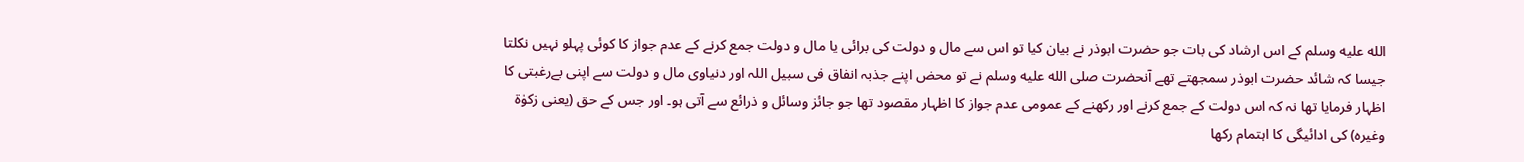الله عليه وسلم کے اس ارشاد کی بات جو حضرت ابوذر نے بیان کیا تو اس سے مال و دولت کی برائی یا مال و دولت جمع کرنے کے عدم جواز کا کوئی پہلو نہیں نکلتا جیسا کہ شائد حضرت ابوذر سمجھتے تھے آنحضرت صلى الله عليه وسلم نے تو محض اپنے جذبہ انفاق فی سبیل اللہ اور دنیاوی مال و دولت سے اپنی بےرغبتی کا اظہار فرمایا تھا نہ کہ اس دولت کے جمع کرنے اور رکھنے کے عمومی عدم جواز کا اظہار مقصود تھا جو جائز وسائل و ذرائع سے آتی ہو۔ اور جس کے حق (یعنی زکوٰۃ وغیرہ) کی ادائیگی کا اہتمام رکھا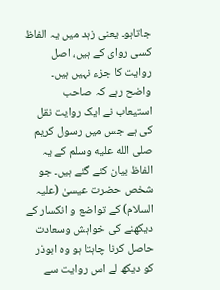جاتاہو۔ یعنی زہد میں یہ الفاظ کسی روای کے ہیں، اصل روایت کا جزء نہیں ہیں۔ واضح رہے کہ صاحب استیعاب نے ایک روایت نقل کی ہے جس میں رسول کریم صلى الله عليه وسلم کے یہ الفاظ بیان کئے گئے ہیں۔ جو شخص حضرت عیسیٰ (علیہ السلام) کے تواضع و انکسار کے دیکھنے کی خواہش وسعادت حاصل کرنا چاہتا ہو وہ ابوذر کو دیکھ لے اس روایت سے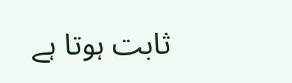ثابت ہوتا ہے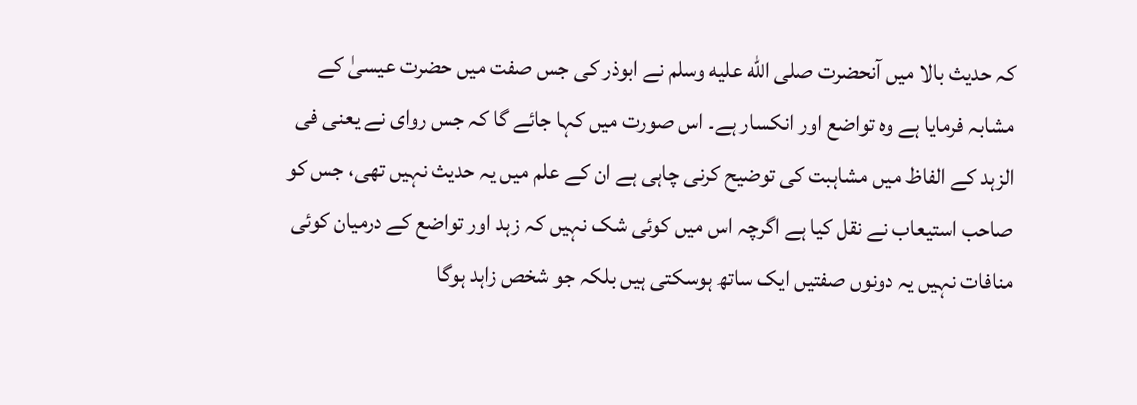کہ حدیث بالا میں آنحضرت صلى الله عليه وسلم نے ابوذر کی جس صفت میں حضرت عیسیٰ کے مشابہ فرمایا ہے وہ تواضع اور انکسار ہے۔ اس صورت میں کہا جائے گا کہ جس روای نے یعنی فی الزہد کے الفاظ میں مشاہبت کی توضیح کرنی چاہی ہے ان کے علم میں یہ حدیث نہیں تھی، جس کو صاحب استیعاب نے نقل کیا ہے اگرچہ اس میں کوئی شک نہیں کہ زہد اور تواضع کے درمیان کوئی منافات نہیں یہ دونوں صفتیں ایک ساتھ ہوسکتی ہیں بلکہ جو شخص زاہد ہوگا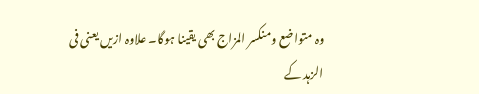وہ متواضع ومنکسر المزاج بھی یقینا ہوگا۔ علاوہ ازیں یعنی فی الزہد کے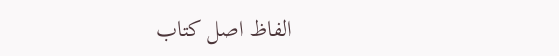الفاظ اصل کتاب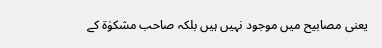یعنی مصابیح میں موجود نہیں ہیں بلکہ صاحب مشکوٰۃ کے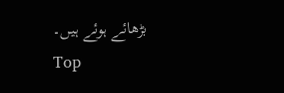بڑھائے ہوئے ہیں۔
Top